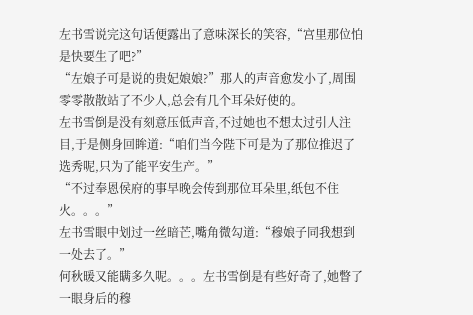左书雪说完这句话便露出了意味深长的笑容,“宫里那位怕是快要生了吧?”
“左娘子可是说的贵妃娘娘?”那人的声音愈发小了,周围零零散散站了不少人,总会有几个耳朵好使的。
左书雪倒是没有刻意压低声音,不过她也不想太过引人注目,于是侧身回眸道:“咱们当今陛下可是为了那位推迟了选秀呢,只为了能平安生产。”
“不过奉恩侯府的事早晚会传到那位耳朵里,纸包不住火。。。”
左书雪眼中划过一丝暗芒,嘴角微勾道:“穆娘子同我想到一处去了。”
何秋暖又能瞒多久呢。。。左书雪倒是有些好奇了,她瞥了一眼身后的穆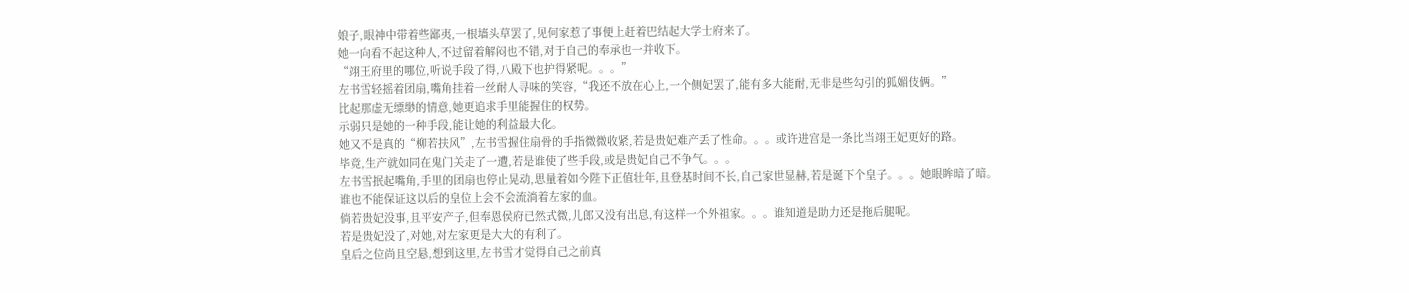娘子,眼神中带着些鄙夷,一根墙头草罢了,见何家惹了事便上赶着巴结起大学士府来了。
她一向看不起这种人,不过留着解闷也不错,对于自己的奉承也一并收下。
“翊王府里的哪位,听说手段了得,八殿下也护得紧呢。。。”
左书雪轻摇着团扇,嘴角挂着一丝耐人寻味的笑容,“我还不放在心上,一个侧妃罢了,能有多大能耐,无非是些勾引的狐媚伎俩。”
比起那虚无缥缈的情意,她更追求手里能握住的权势。
示弱只是她的一种手段,能让她的利益最大化。
她又不是真的“柳若扶风”,左书雪握住扇骨的手指微微收紧,若是贵妃难产丢了性命。。。或许进宫是一条比当翊王妃更好的路。
毕竟,生产就如同在鬼门关走了一遭,若是谁使了些手段,或是贵妃自己不争气。。。
左书雪抿起嘴角,手里的团扇也停止晃动,思量着如今陛下正值壮年,且登基时间不长,自己家世显赫,若是诞下个皇子。。。她眼眸暗了暗。
谁也不能保证这以后的皇位上会不会流淌着左家的血。
倘若贵妃没事,且平安产子,但奉恩侯府已然式微,儿郎又没有出息,有这样一个外祖家。。。谁知道是助力还是拖后腿呢。
若是贵妃没了,对她,对左家更是大大的有利了。
皇后之位尚且空悬,想到这里,左书雪才觉得自己之前真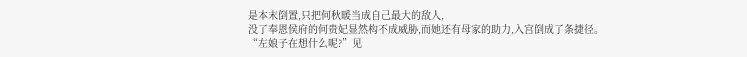是本末倒置,只把何秋暖当成自己最大的敌人,
没了奉恩侯府的何贵妃显然构不成威胁,而她还有母家的助力,入宫倒成了条捷径。
“左娘子在想什么呢?”见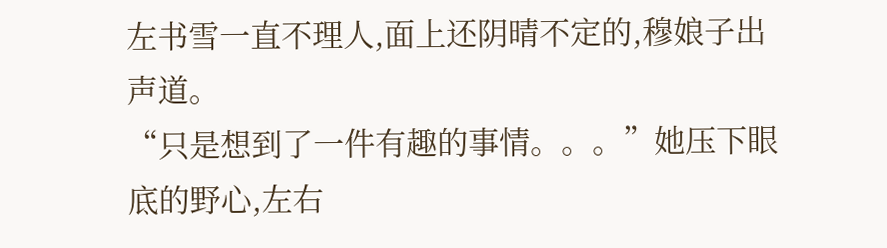左书雪一直不理人,面上还阴晴不定的,穆娘子出声道。
“只是想到了一件有趣的事情。。。”她压下眼底的野心,左右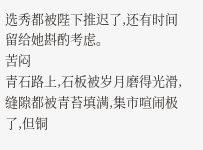选秀都被陛下推迟了,还有时间留给她斟酌考虑。
苦闷
青石路上,石板被岁月磨得光滑,缝隙都被青苔填满,集市喧闹极了,但铜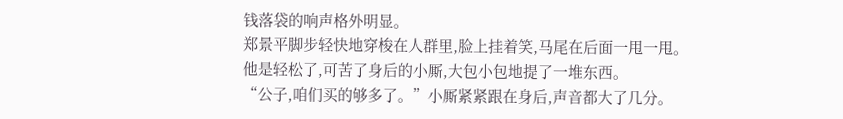钱落袋的响声格外明显。
郑景平脚步轻快地穿梭在人群里,脸上挂着笑,马尾在后面一甩一甩。
他是轻松了,可苦了身后的小厮,大包小包地提了一堆东西。
“公子,咱们买的够多了。”小厮紧紧跟在身后,声音都大了几分。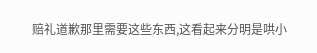赔礼道歉那里需要这些东西,这看起来分明是哄小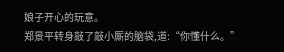娘子开心的玩意。
郑景平转身敲了敲小厮的脑袋,道:“你懂什么。”